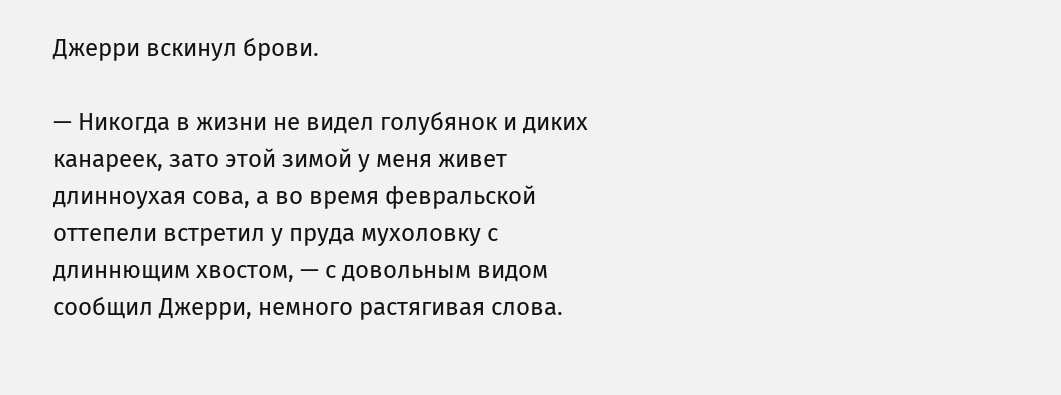Джерри вскинул брови.

— Никогда в жизни не видел голубянок и диких канареек, зато этой зимой у меня живет длинноухая сова, а во время февральской оттепели встретил у пруда мухоловку с длиннющим хвостом, — с довольным видом сообщил Джерри, немного растягивая слова.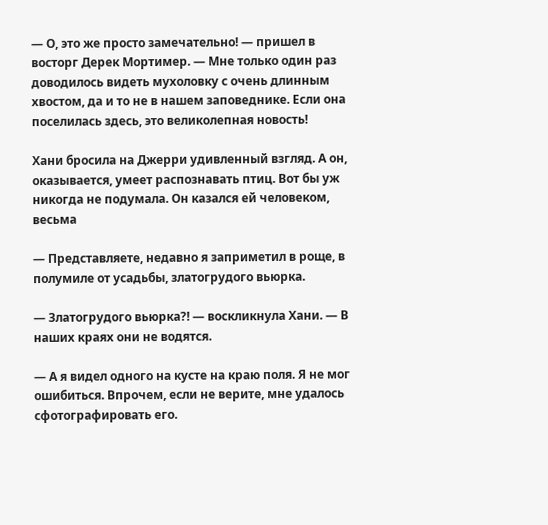— О, это же просто замечательно! — пришел в восторг Дерек Мортимер. — Мне только один раз доводилось видеть мухоловку с очень длинным хвостом, да и то не в нашем заповеднике. Если она поселилась здесь, это великолепная новость!

Хани бросила на Джерри удивленный взгляд. А он, оказывается, умеет распознавать птиц. Вот бы уж никогда не подумала. Он казался ей человеком, весьма

— Представляете, недавно я заприметил в роще, в полумиле от усадьбы, златогрудого вьюрка.

— Златогрудого вьюрка?! — воскликнула Хани. — В наших краях они не водятся.

— А я видел одного на кусте на краю поля. Я не мог ошибиться. Впрочем, если не верите, мне удалось сфотографировать его.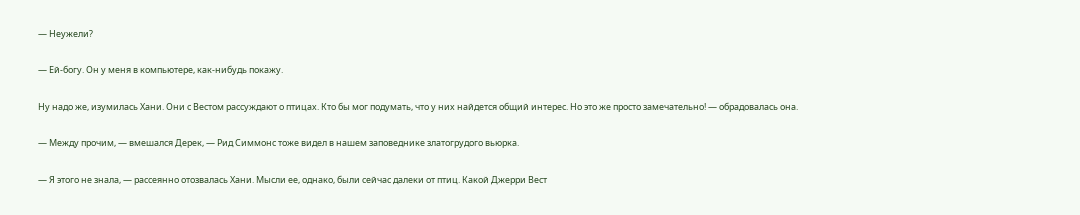— Неужели?

— Ей-богу. Он у меня в компьютере, как-нибудь покажу.

Ну надо же, изумилась Хани. Они с Вестом рассуждают о птицах. Кто бы мог подумать, что у них найдется общий интерес. Но это же просто замечательно! — обрадовалась она.

— Между прочим, — вмешался Дерек, — Рид Симмонс тоже видел в нашем заповеднике златогрудого вьюрка.

— Я этого не знала, — рассеянно отозвалась Хани. Мысли ее, однако, были сейчас далеки от птиц. Какой Джерри Вест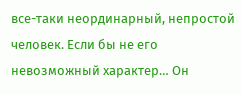все-таки неординарный, непростой человек. Если бы не его невозможный характер… Он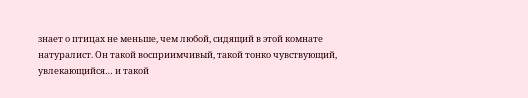знает о птицах не меньше, чем любой, сидящий в этой комнате натуралист. Он такой восприимчивый, такой тонко чувствующий, увлекающийся… и такой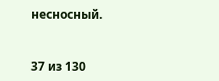несносный.



37 из 130